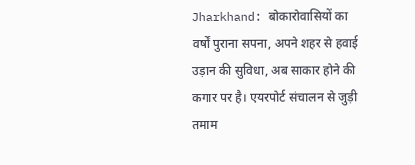Jharkhand: बोकारोवासियों का वर्षों पुराना सपना, अपने शहर से हवाई उड़ान की सुविधा, अब साकार होने की कगार पर है। एयरपोर्ट संचालन से जुड़ी तमाम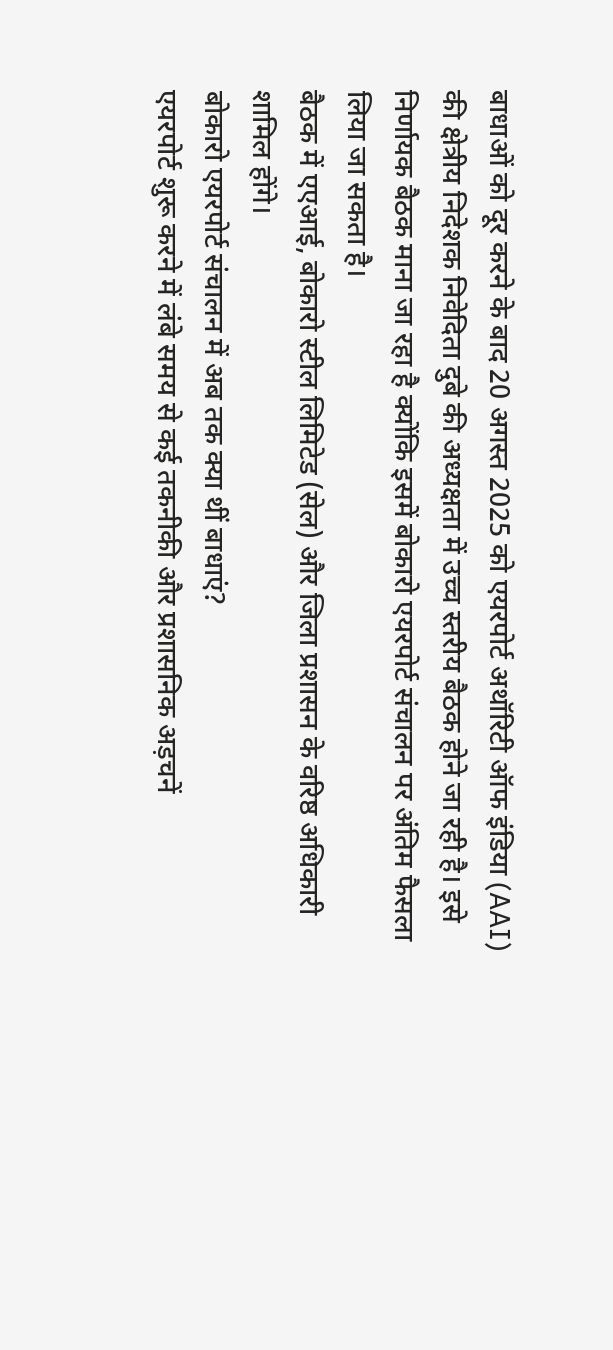बाधाओं को दूर करने के बाद 20 अगस्त 2025 को एयरपोर्ट अथॉरिटी ऑफ इंडिया (AAI) की क्षेत्रीय निदेशक निवेदिता दुबे की अध्यक्षता में उच्च स्तरीय बैठक होने जा रही है। इसे निर्णायक बैठक माना जा रहा है क्योंकि इसमें बोकारो एयरपोर्ट संचालन पर अंतिम फैसला लिया जा सकता है।
बैठक में एएआई, बोकारो स्टील लिमिटेड (सेल) और जिला प्रशासन के वरिष्ठ अधिकारी शामिल होंगे।
बोकारो एयरपोर्ट संचालन में अब तक क्या थीं बाधाएं?
एयरपोर्ट शुरू करने में लंबे समय से कई तकनीकी और प्रशासनिक अड़चनें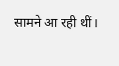सामने आ रही थीं।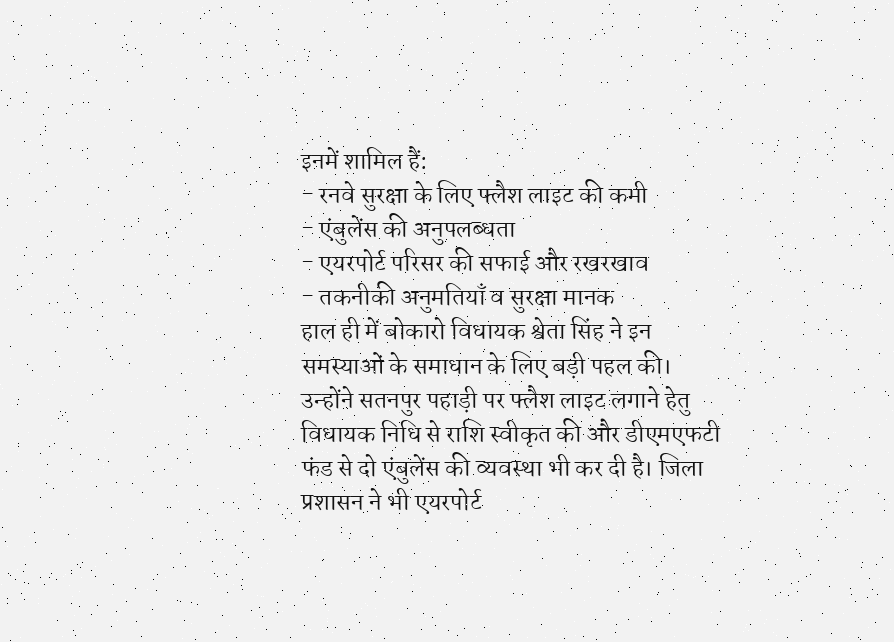इनमें शामिल हैं:
- रनवे सुरक्षा के लिए फ्लैश लाइट की कमी
- एंबुलेंस की अनुपलब्धता
- एयरपोर्ट परिसर की सफाई और रखरखाव
- तकनीकी अनुमतियाँ व सुरक्षा मानक
हाल ही में बोकारो विधायक श्वेता सिंह ने इन समस्याओं के समाधान के लिए बड़ी पहल की। उन्होंने सतनपुर पहाड़ी पर फ्लैश लाइट लगाने हेतु विधायक निधि से राशि स्वीकृत की और डीएमएफटी फंड से दो एंबुलेंस की व्यवस्था भी कर दी है। जिला प्रशासन ने भी एयरपोर्ट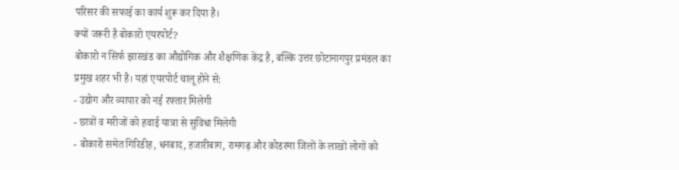परिसर की सफाई का कार्य शुरू कर दिया है।
क्यों जरूरी है बोकारो एयरपोर्ट?
बोकारो न सिर्फ झारखंड का औद्योगिक और शैक्षणिक केंद्र है, बल्कि उत्तर छोटानागपुर प्रमंडल का प्रमुख शहर भी है। यहां एयरपोर्ट चालू होने से:
- उद्योग और व्यापार को नई रफ्तार मिलेगी
- छात्रों व मरीजों को हवाई यात्रा से सुविधा मिलेगी
- बोकारो समेत गिरिडीह, धनबाद, हजारीबाग, रामगढ़ और कोडरमा जिलों के लाखों लोगों को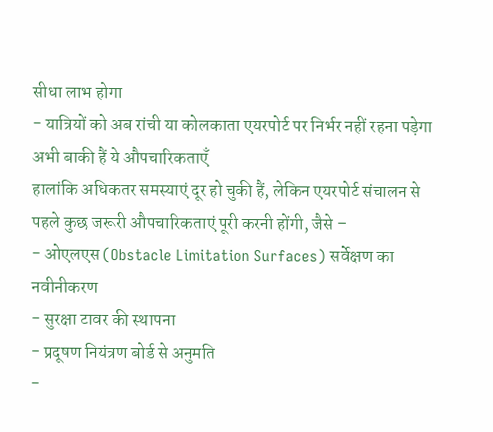सीधा लाभ होगा
- यात्रियों को अब रांची या कोलकाता एयरपोर्ट पर निर्भर नहीं रहना पड़ेगा
अभी बाकी हैं ये औपचारिकताएँ
हालांकि अधिकतर समस्याएं दूर हो चुकी हैं, लेकिन एयरपोर्ट संचालन से पहले कुछ जरूरी औपचारिकताएं पूरी करनी होंगी, जैसे –
- ओएलएस (Obstacle Limitation Surfaces) सर्वेक्षण का नवीनीकरण
- सुरक्षा टावर की स्थापना
- प्रदूषण नियंत्रण बोर्ड से अनुमति
-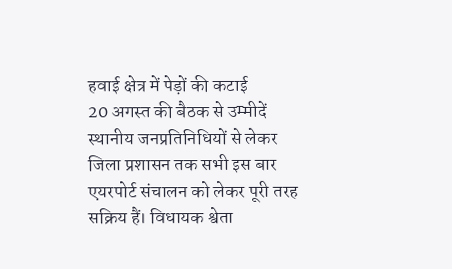हवाई क्षेत्र में पेड़ों की कटाई
20 अगस्त की बैठक से उम्मीदें
स्थानीय जनप्रतिनिधियों से लेकर जिला प्रशासन तक सभी इस बार एयरपोर्ट संचालन को लेकर पूरी तरह सक्रिय हैं। विधायक श्वेता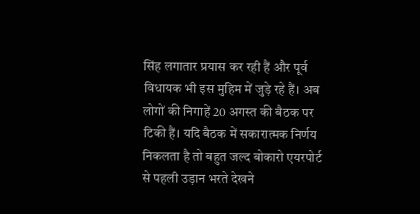सिंह लगातार प्रयास कर रही हैं और पूर्व विधायक भी इस मुहिम में जुड़े रहे हैं। अब लोगों की निगाहें 20 अगस्त की बैठक पर टिकी हैं। यदि बैठक में सकारात्मक निर्णय निकलता है तो बहुत जल्द बोकारो एयरपोर्ट से पहली उड़ान भरते देखने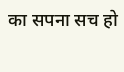का सपना सच हो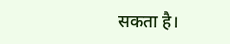सकता है।